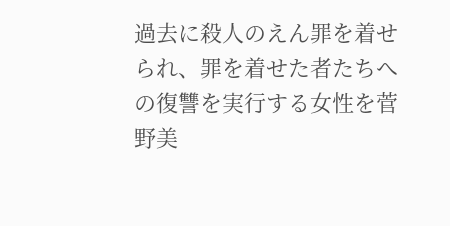過去に殺人のえん罪を着せられ、罪を着せた者たちへの復讐を実行する女性を菅野美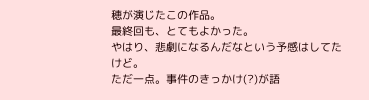穂が演じたこの作品。
最終回も、とてもよかった。
やはり、悲劇になるんだなという予感はしてたけど。
ただ一点。事件のきっかけ(?)が語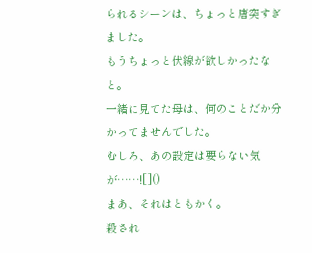られるシーンは、ちょっと唐突すぎました。
もうちょっと伏線が欲しかったなと。
一緒に見てた母は、何のことだか分かってませんでした。
むしろ、あの設定は要らない気が……![]()
まあ、それはともかく。
殺され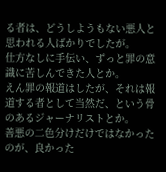る者は、どうしようもない悪人と思われる人ばかりでしたが。
仕方なしに手伝い、ずっと罪の意識に苦しんできた人とか。
えん罪の報道はしたが、それは報道する者として当然だ、という骨のあるジャーナリストとか。
善悪の二色分けだけではなかったのが、良かった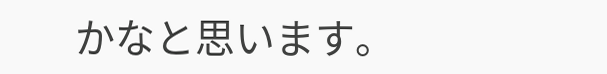かなと思います。